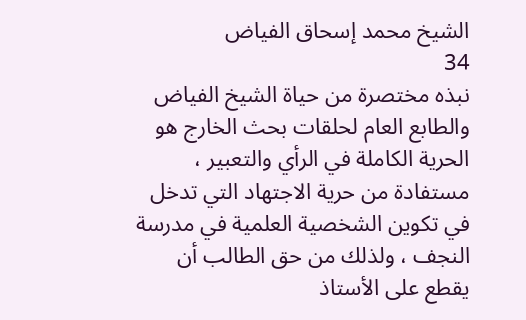الشيخ محمد إسحاق الفياض
34
نبذه مختصرة من حياة الشيخ الفياض
والطابع العام لحلقات بحث الخارج هو الحرية الكاملة في الرأي والتعبير ، مستفادة من حرية الاجتهاد التي تدخل في تكوين الشخصية العلمية في مدرسة النجف ، ولذلك من حق الطالب أن يقطع على الأستاذ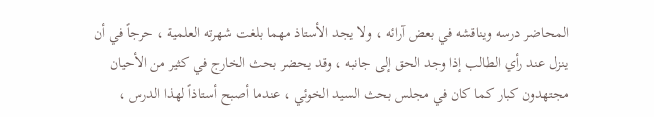المحاضر درسه ويناقشه في بعض آرائه ، ولا يجد الأستاذ مهما بلغت شهرته العلمية ، حرجاً في أن ينزل عند رأي الطالب إذا وجد الحق إلى جانبه ، وقد يحضر بحث الخارج في كثير من الأحيان مجتهدون كبار كما كان في مجلس بحث السيد الخوئي ، عندما أصبح أستاذاً لهذا الدرس ،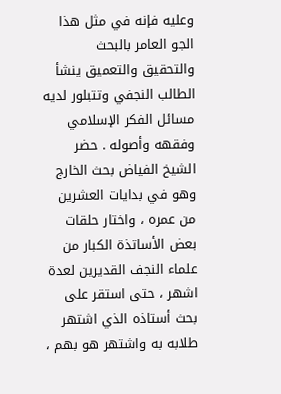وعليه فإنه في مثل هذا الجو العامر بالبحث والتحقيق والتعميق ينشأ الطالب النجفي وتتبلور لديه مسائل الفكر الإسلامي وفقهه وأصوله . حضر الشيخ الفياض بحث الخارج وهو في بدايات العشرين من عمره ، واختار حلقات بعض الأساتذة الكبار من علماء النجف القديرين لعدة اشهر ، حتى استقر على بحث أستاذه الذي اشتهر طلابه به واشتهر هو بهم ،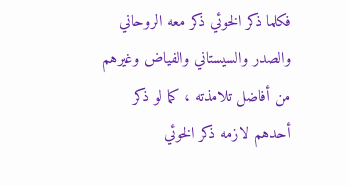فكلما ذكر الخوئي ذكر معه الروحاني والصدر والسيستاني والفياض وغيرهم من أفاضل تلامذته ، كما لو ذكر أحدهم لازمه ذكر الخوئي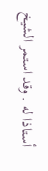أستاذا له . وقد استمر الشيخ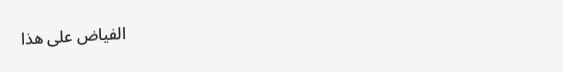الفياض على هذا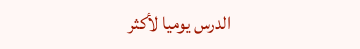الدرس يوميا لأكثر